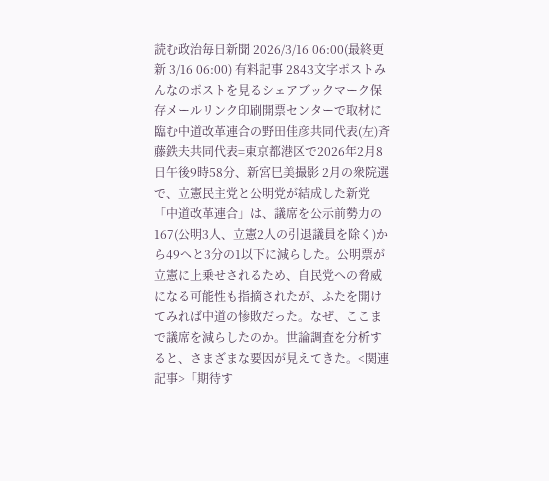読む政治毎日新聞 2026/3/16 06:00(最終更新 3/16 06:00) 有料記事 2843文字ポストみんなのポストを見るシェアブックマーク保存メールリンク印刷開票センターで取材に臨む中道改革連合の野田佳彦共同代表(左)斉藤鉄夫共同代表=東京都港区で2026年2月8日午後9時58分、新宮巳美撮影 2月の衆院選で、立憲民主党と公明党が結成した新党「中道改革連合」は、議席を公示前勢力の167(公明3人、立憲2人の引退議員を除く)から49へと3分の1以下に減らした。公明票が立憲に上乗せされるため、自民党への脅威になる可能性も指摘されたが、ふたを開けてみれば中道の惨敗だった。なぜ、ここまで議席を減らしたのか。世論調査を分析すると、さまざまな要因が見えてきた。<関連記事>「期待す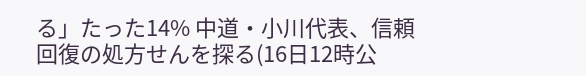る」たった14% 中道・小川代表、信頼回復の処方せんを探る(16日12時公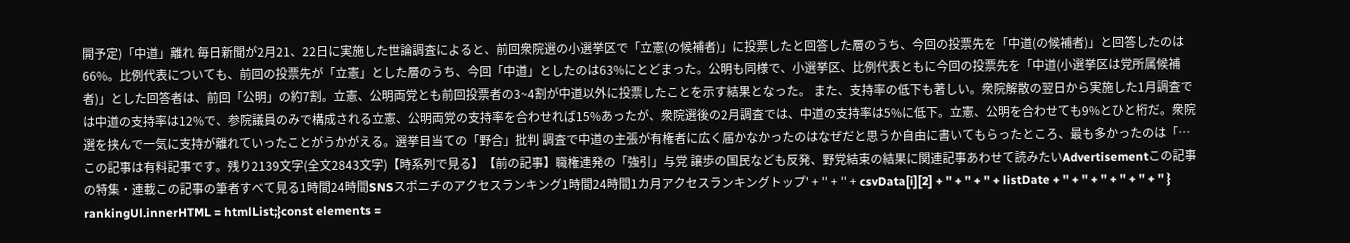開予定)「中道」離れ 毎日新聞が2月21、22日に実施した世論調査によると、前回衆院選の小選挙区で「立憲(の候補者)」に投票したと回答した層のうち、今回の投票先を「中道(の候補者)」と回答したのは66%。比例代表についても、前回の投票先が「立憲」とした層のうち、今回「中道」としたのは63%にとどまった。公明も同様で、小選挙区、比例代表ともに今回の投票先を「中道(小選挙区は党所属候補者)」とした回答者は、前回「公明」の約7割。立憲、公明両党とも前回投票者の3~4割が中道以外に投票したことを示す結果となった。 また、支持率の低下も著しい。衆院解散の翌日から実施した1月調査では中道の支持率は12%で、参院議員のみで構成される立憲、公明両党の支持率を合わせれば15%あったが、衆院選後の2月調査では、中道の支持率は5%に低下。立憲、公明を合わせても9%とひと桁だ。衆院選を挟んで一気に支持が離れていったことがうかがえる。選挙目当ての「野合」批判 調査で中道の主張が有権者に広く届かなかったのはなぜだと思うか自由に書いてもらったところ、最も多かったのは「…この記事は有料記事です。残り2139文字(全文2843文字)【時系列で見る】【前の記事】職権連発の「強引」与党 譲歩の国民なども反発、野党結束の結果に関連記事あわせて読みたいAdvertisementこの記事の特集・連載この記事の筆者すべて見る1時間24時間SNSスポニチのアクセスランキング1時間24時間1カ月アクセスランキングトップ' + '' + '' + csvData[i][2] + '' + '' + '' + listDate + '' + '' + '' + '' + '' + '' } rankingUl.innerHTML = htmlList;}const elements =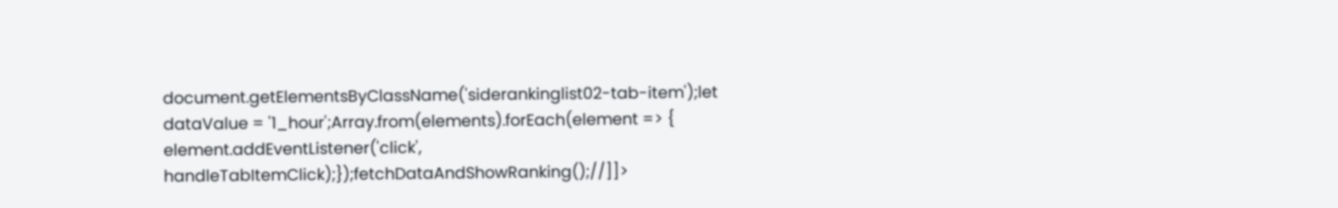document.getElementsByClassName('siderankinglist02-tab-item');let dataValue = '1_hour';Array.from(elements).forEach(element => { element.addEventListener('click', handleTabItemClick);});fetchDataAndShowRanking();//]]>